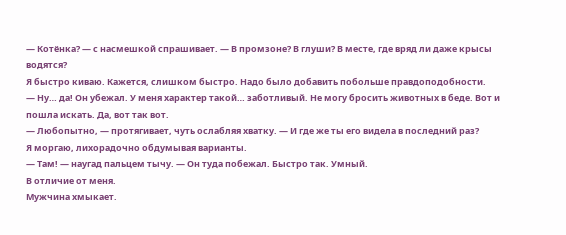— Котёнка? — с насмешкой спрашивает. — В промзоне? В глуши? В месте, где вряд ли даже крысы водятся?
Я быстро киваю. Кажется, слишком быстро. Надо было добавить побольше правдоподобности.
— Ну… да! Он убежал. У меня характер такой… заботливый. Не могу бросить животных в беде. Вот и пошла искать. Да, вот так вот.
— Любопытно, — протягивает, чуть ослабляя хватку. — И где же ты его видела в последний раз?
Я моргаю, лихорадочно обдумывая варианты.
— Там! — наугад пальцем тычу. — Он туда побежал. Быстро так. Умный.
В отличие от меня.
Мужчина хмыкает.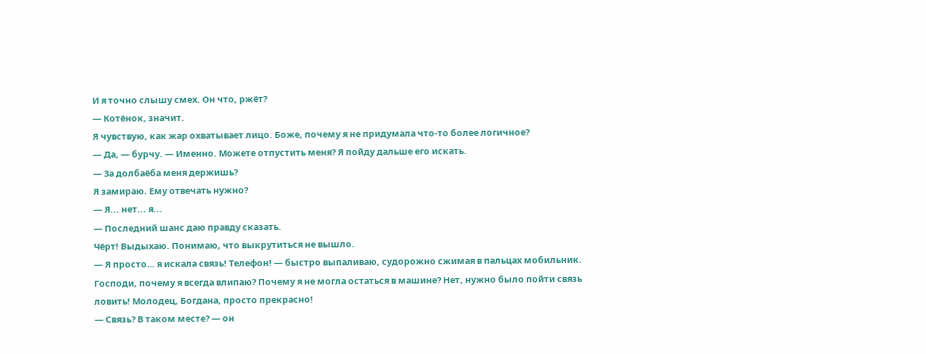И я точно слышу смех. Он что, ржёт?
— Котёнок, значит.
Я чувствую, как жар охватывает лицо. Боже, почему я не придумала что-то более логичное?
— Да, — бурчу. — Именно. Можете отпустить меня? Я пойду дальше его искать.
— За долбаёба меня держишь?
Я замираю. Ему отвечать нужно?
— Я... нет... я...
— Последний шанс даю правду сказать.
Чёрт! Выдыхаю. Понимаю, что выкрутиться не вышло.
— Я просто… я искала связь! Телефон! — быстро выпаливаю, судорожно сжимая в пальцах мобильник.
Господи, почему я всегда влипаю? Почему я не могла остаться в машине? Нет, нужно было пойти связь ловить! Молодец, Богдана, просто прекрасно!
— Связь? В таком месте? — он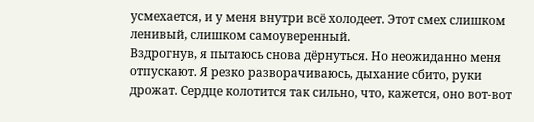усмехается, и у меня внутри всё холодеет. Этот смех слишком ленивый, слишком самоуверенный.
Вздрогнув, я пытаюсь снова дёрнуться. Но неожиданно меня отпускают. Я резко разворачиваюсь, дыхание сбито, руки дрожат. Сердце колотится так сильно, что, кажется, оно вот-вот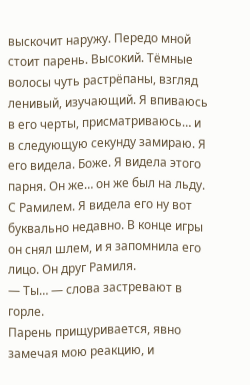выскочит наружу. Передо мной стоит парень. Высокий. Тёмные волосы чуть растрёпаны, взгляд ленивый, изучающий. Я впиваюсь в его черты, присматриваюсь… и в следующую секунду замираю. Я его видела. Боже. Я видела этого парня. Он же… он же был на льду. С Рамилем. Я видела его ну вот буквально недавно. В конце игры он снял шлем, и я запомнила его лицо. Он друг Рамиля.
— Ты… — слова застревают в горле.
Парень прищуривается, явно замечая мою реакцию, и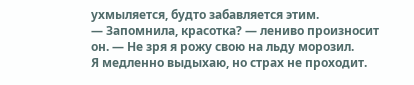ухмыляется, будто забавляется этим.
— Запомнила, красотка? — лениво произносит он. — Не зря я рожу свою на льду морозил.
Я медленно выдыхаю, но страх не проходит.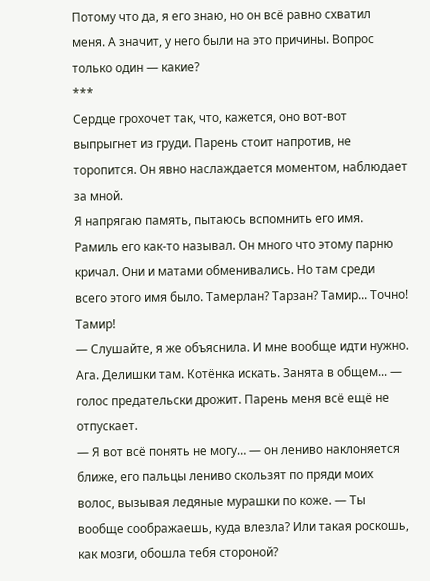Потому что да, я его знаю, но он всё равно схватил меня. А значит, у него были на это причины. Вопрос только один — какие?
***
Сердце грохочет так, что, кажется, оно вот-вот выпрыгнет из груди. Парень стоит напротив, не торопится. Он явно наслаждается моментом, наблюдает за мной.
Я напрягаю память, пытаюсь вспомнить его имя. Рамиль его как-то называл. Он много что этому парню кричал. Они и матами обменивались. Но там среди всего этого имя было. Тамерлан? Тарзан? Тамир... Точно! Тамир!
— Слушайте, я же объяснила. И мне вообще идти нужно. Ага. Делишки там. Котёнка искать. Занята в общем... — голос предательски дрожит. Парень меня всё ещё не отпускает.
— Я вот всё понять не могу… — он лениво наклоняется ближе, его пальцы лениво скользят по пряди моих волос, вызывая ледяные мурашки по коже. — Ты вообще соображаешь, куда влезла? Или такая роскошь, как мозги, обошла тебя стороной?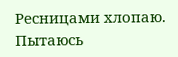Ресницами хлопаю. Пытаюсь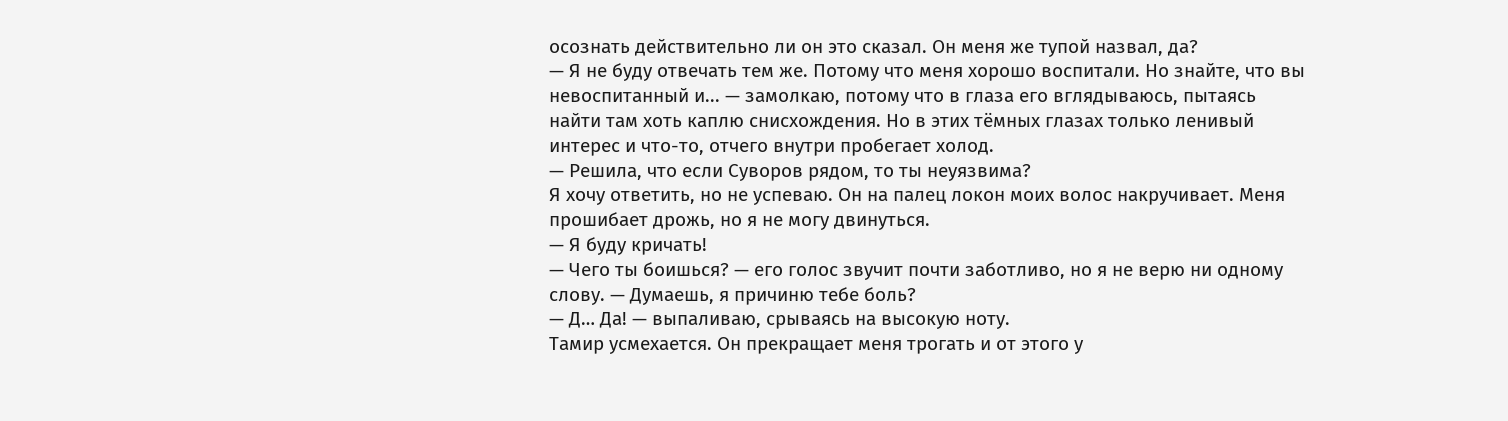осознать действительно ли он это сказал. Он меня же тупой назвал, да?
— Я не буду отвечать тем же. Потому что меня хорошо воспитали. Но знайте, что вы невоспитанный и... — замолкаю, потому что в глаза его вглядываюсь, пытаясь найти там хоть каплю снисхождения. Но в этих тёмных глазах только ленивый интерес и что-то, отчего внутри пробегает холод.
— Решила, что если Суворов рядом, то ты неуязвима?
Я хочу ответить, но не успеваю. Он на палец локон моих волос накручивает. Меня прошибает дрожь, но я не могу двинуться.
— Я буду кричать!
— Чего ты боишься? — его голос звучит почти заботливо, но я не верю ни одному слову. — Думаешь, я причиню тебе боль?
— Д… Да! — выпаливаю, срываясь на высокую ноту.
Тамир усмехается. Он прекращает меня трогать и от этого у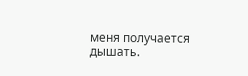меня получается дышать.